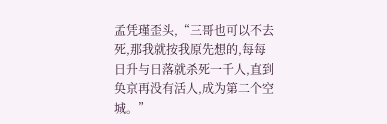孟凭瑾歪头,“三哥也可以不去死,那我就按我原先想的,每每日升与日落就杀死一千人,直到奂京再没有活人,成为第二个空城。”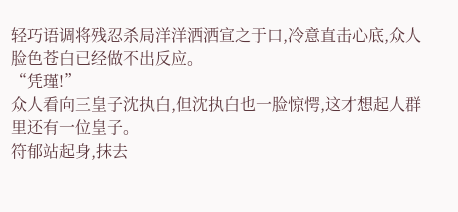轻巧语调将残忍杀局洋洋洒洒宣之于口,冷意直击心底,众人脸色苍白已经做不出反应。
“凭瑾!”
众人看向三皇子沈执白,但沈执白也一脸惊愕,这才想起人群里还有一位皇子。
符郁站起身,抹去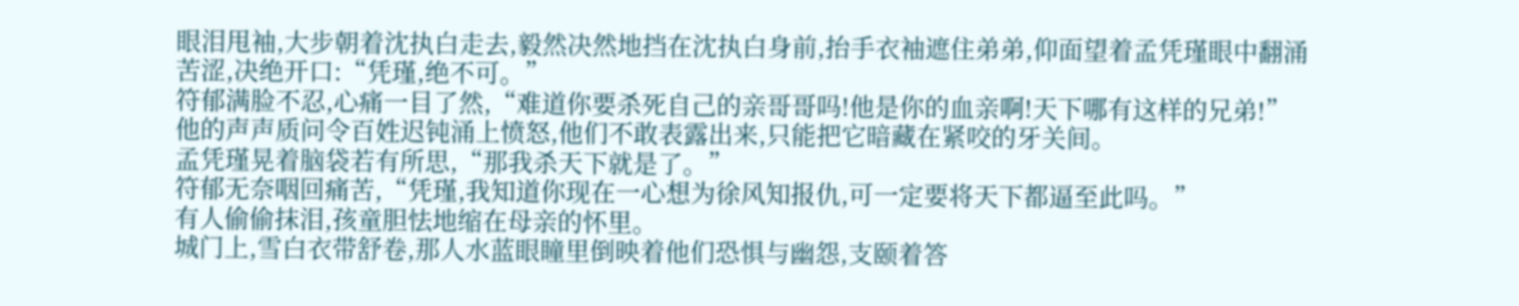眼泪甩袖,大步朝着沈执白走去,毅然决然地挡在沈执白身前,抬手衣袖遮住弟弟,仰面望着孟凭瑾眼中翻涌苦涩,决绝开口:“凭瑾,绝不可。”
符郁满脸不忍,心痛一目了然,“难道你要杀死自己的亲哥哥吗!他是你的血亲啊!天下哪有这样的兄弟!”
他的声声质问令百姓迟钝涌上愤怒,他们不敢表露出来,只能把它暗藏在紧咬的牙关间。
孟凭瑾晃着脑袋若有所思,“那我杀天下就是了。”
符郁无奈咽回痛苦,“凭瑾,我知道你现在一心想为徐风知报仇,可一定要将天下都逼至此吗。”
有人偷偷抹泪,孩童胆怯地缩在母亲的怀里。
城门上,雪白衣带舒卷,那人水蓝眼瞳里倒映着他们恐惧与幽怨,支颐着答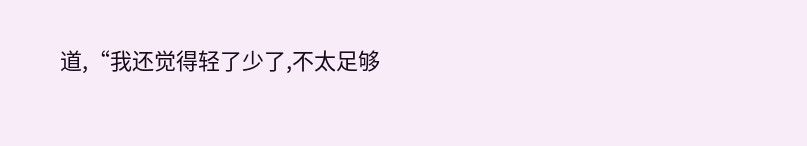道,“我还觉得轻了少了,不太足够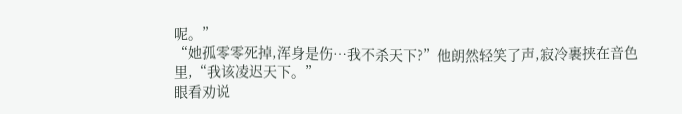呢。”
“她孤零零死掉,浑身是伤…我不杀天下?”他朗然轻笑了声,寂冷裹挟在音色里,“我该凌迟天下。”
眼看劝说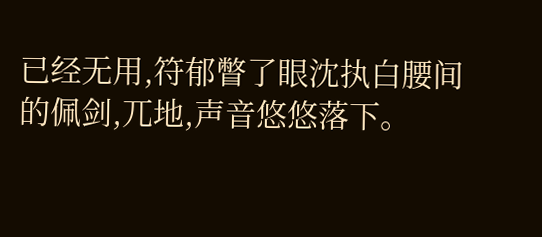已经无用,符郁瞥了眼沈执白腰间的佩剑,兀地,声音悠悠落下。